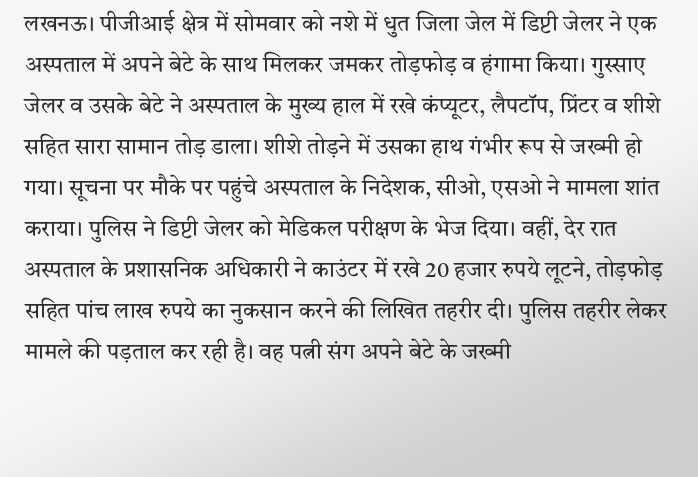लखनऊ। पीजीआई क्षेत्र में सोमवार को नशे में धुत जिला जेल में डिप्टी जेलर ने एक अस्पताल में अपने बेटे के साथ मिलकर जमकर तोड़फोड़ व हंगामा किया। गुस्साए जेलर व उसके बेटे ने अस्पताल के मुख्य हाल में रखे कंप्यूटर, लैपटॉप, प्रिंटर व शीशे सहित सारा सामान तोड़ डाला। शीशे तोड़ने में उसका हाथ गंभीर रूप से जख्मी हो गया। सूचना पर मौके पर पहुंचे अस्पताल के निदेशक, सीओ, एसओ ने मामला शांत कराया। पुलिस ने डिप्टी जेलर को मेडिकल परीक्षण के भेज दिया। वहीं, देर रात अस्पताल के प्रशासनिक अधिकारी ने काउंटर में रखे 20 हजार रुपये लूटने, तोड़फोड़ सहित पांच लाख रुपये का नुकसान करने की लिखित तहरीर दी। पुलिस तहरीर लेकर मामले की पड़ताल कर रही है। वह पत्नी संग अपने बेटे के जख्मी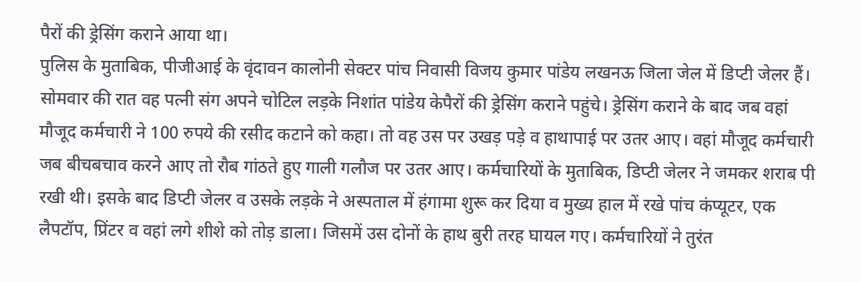पैरों की ड्रेसिंग कराने आया था।
पुलिस के मुताबिक, पीजीआई के वृंदावन कालोनी सेक्टर पांच निवासी विजय कुमार पांडेय लखनऊ जिला जेल में डिप्टी जेलर हैं। सोमवार की रात वह पत्नी संग अपने चोटिल लड़के निशांत पांडेय केपैरों की ड्रेसिंग कराने पहुंचे। ड्रेसिंग कराने के बाद जब वहां मौजूद कर्मचारी ने 100 रुपये की रसीद कटाने को कहा। तो वह उस पर उखड़ पड़े व हाथापाई पर उतर आए। वहां मौजूद कर्मचारी जब बीचबचाव करने आए तो रौब गांठते हुए गाली गलौज पर उतर आए। कर्मचारियों के मुताबिक, डिप्टी जेलर ने जमकर शराब पी रखी थी। इसके बाद डिप्टी जेलर व उसके लड़के ने अस्पताल में हंगामा शुरू कर दिया व मुख्य हाल में रखे पांच कंप्यूटर, एक लैपटॉप, प्रिंटर व वहां लगे शीशे को तोड़ डाला। जिसमें उस दोनों के हाथ बुरी तरह घायल गए। कर्मचारियों ने तुरंत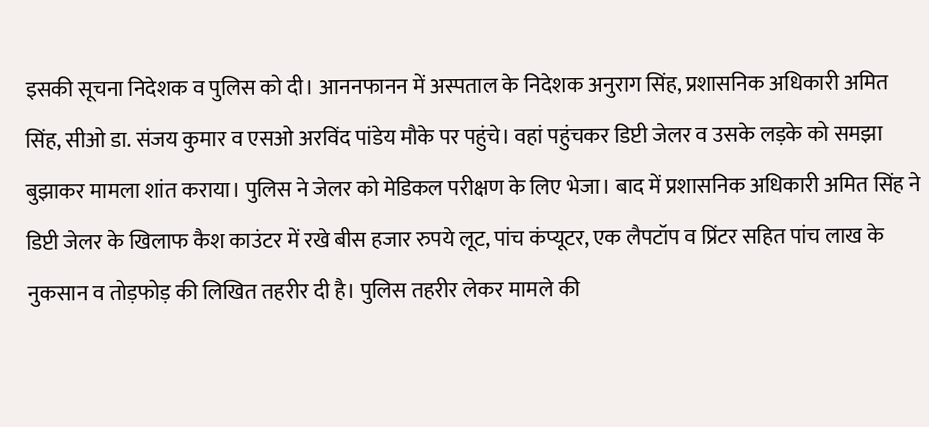इसकी सूचना निदेशक व पुलिस को दी। आननफानन में अस्पताल के निदेशक अनुराग सिंह, प्रशासनिक अधिकारी अमित सिंह, सीओ डा. संजय कुमार व एसओ अरविंद पांडेय मौके पर पहुंचे। वहां पहुंचकर डिप्टी जेलर व उसके लड़के को समझा बुझाकर मामला शांत कराया। पुलिस ने जेलर को मेडिकल परीक्षण के लिए भेजा। बाद में प्रशासनिक अधिकारी अमित सिंह ने डिप्टी जेलर के खिलाफ कैश काउंटर में रखे बीस हजार रुपये लूट, पांच कंप्यूटर, एक लैपटॉप व प्रिंटर सहित पांच लाख के नुकसान व तोड़फोड़ की लिखित तहरीर दी है। पुलिस तहरीर लेकर मामले की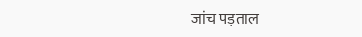जांच पड़ताल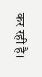कर रही है।